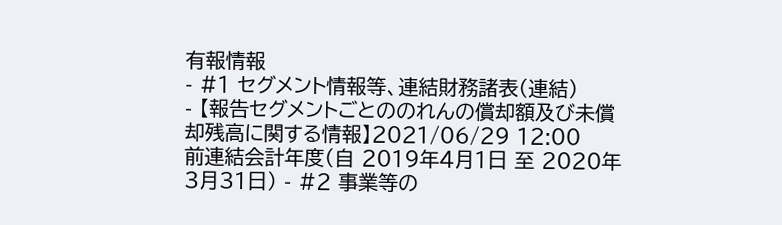有報情報
- #1 セグメント情報等、連結財務諸表(連結)
- 【報告セグメントごとののれんの償却額及び未償却残高に関する情報】2021/06/29 12:00
前連結会計年度(自 2019年4月1日 至 2020年3月31日) - #2 事業等の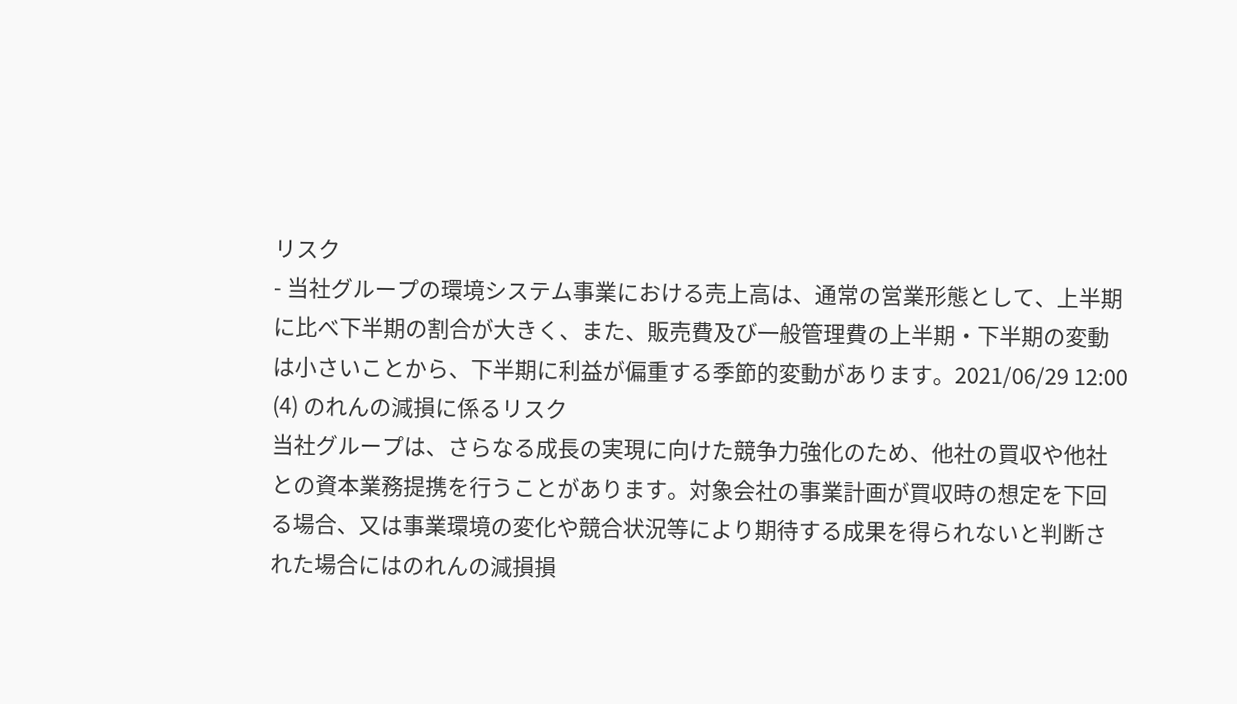リスク
- 当社グループの環境システム事業における売上高は、通常の営業形態として、上半期に比べ下半期の割合が大きく、また、販売費及び一般管理費の上半期・下半期の変動は小さいことから、下半期に利益が偏重する季節的変動があります。2021/06/29 12:00
(4) のれんの減損に係るリスク
当社グループは、さらなる成長の実現に向けた競争力強化のため、他社の買収や他社との資本業務提携を行うことがあります。対象会社の事業計画が買収時の想定を下回る場合、又は事業環境の変化や競合状況等により期待する成果を得られないと判断された場合にはのれんの減損損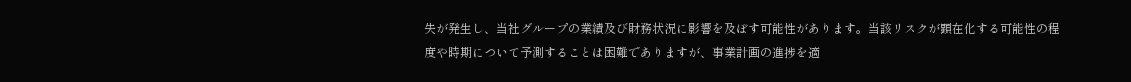失が発生し、当社グループの業績及び財務状況に影響を及ぼす可能性があります。当該リスクが顕在化する可能性の程度や時期について予測することは困難でありますが、事業計画の進捗を適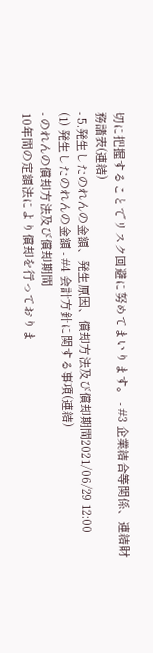切に把握することでリスク回避に努めてまいります。 - #3 企業結合等関係、連結財務諸表(連結)
- 5.発生したのれんの金額、発生原因、償却方法及び償却期間2021/06/29 12:00
(1) 発生したのれんの金額 - #4 会計方針に関する事項(連結)
- のれんの償却方法及び償却期間
10年間の定額法により償却を行っておりま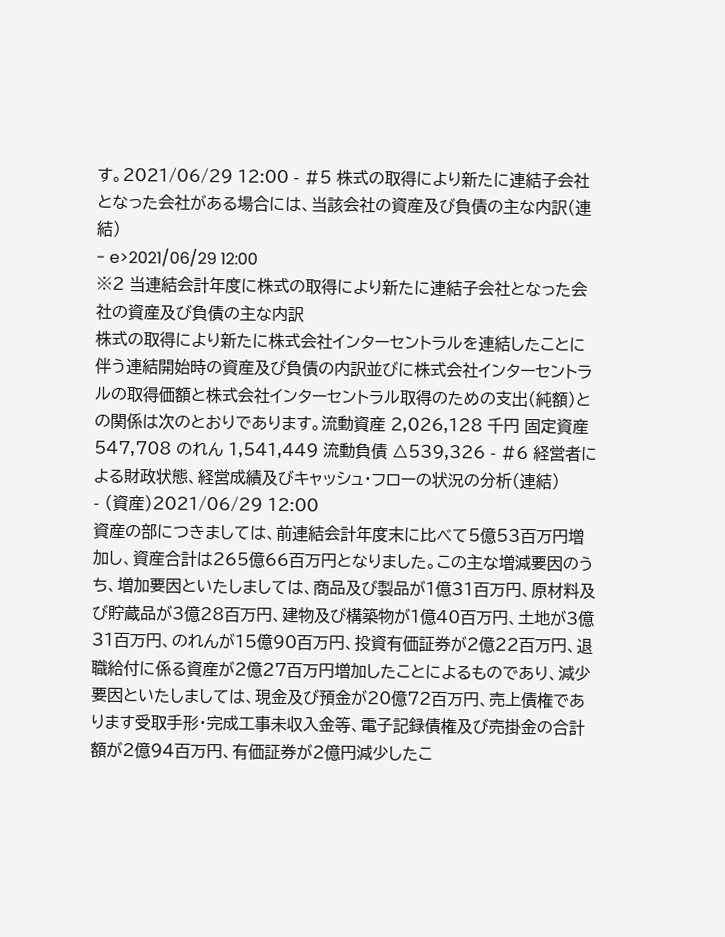す。2021/06/29 12:00 - #5 株式の取得により新たに連結子会社となった会社がある場合には、当該会社の資産及び負債の主な内訳(連結)
- e>2021/06/29 12:00
※2 当連結会計年度に株式の取得により新たに連結子会社となった会社の資産及び負債の主な内訳
株式の取得により新たに株式会社インターセントラルを連結したことに伴う連結開始時の資産及び負債の内訳並びに株式会社インターセントラルの取得価額と株式会社インターセントラル取得のための支出(純額)との関係は次のとおりであります。流動資産 2,026,128 千円 固定資産 547,708 のれん 1,541,449 流動負債 △539,326 - #6 経営者による財政状態、経営成績及びキャッシュ・フローの状況の分析(連結)
- (資産)2021/06/29 12:00
資産の部につきましては、前連結会計年度末に比べて5億53百万円増加し、資産合計は265億66百万円となりました。この主な増減要因のうち、増加要因といたしましては、商品及び製品が1億31百万円、原材料及び貯蔵品が3億28百万円、建物及び構築物が1億40百万円、土地が3億31百万円、のれんが15億90百万円、投資有価証券が2億22百万円、退職給付に係る資産が2億27百万円増加したことによるものであり、減少要因といたしましては、現金及び預金が20億72百万円、売上債権であります受取手形・完成工事未収入金等、電子記録債権及び売掛金の合計額が2億94百万円、有価証券が2億円減少したこ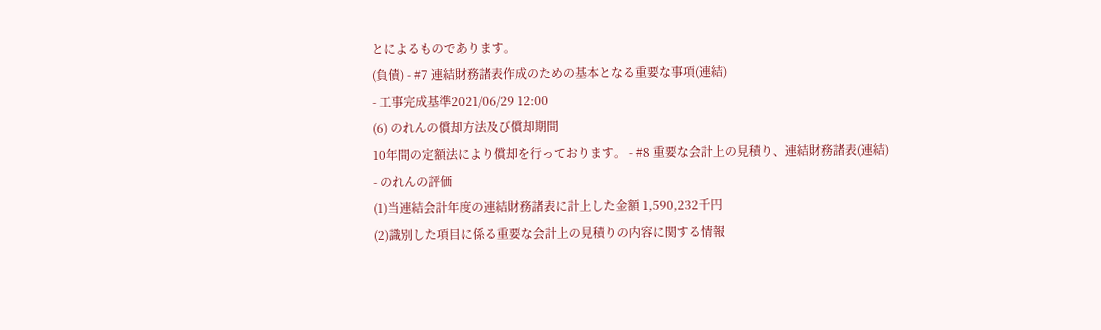とによるものであります。
(負債) - #7 連結財務諸表作成のための基本となる重要な事項(連結)
- 工事完成基準2021/06/29 12:00
(6) のれんの償却方法及び償却期間
10年間の定額法により償却を行っております。 - #8 重要な会計上の見積り、連結財務諸表(連結)
- のれんの評価
(1)当連結会計年度の連結財務諸表に計上した金額 1,590,232千円
(2)識別した項目に係る重要な会計上の見積りの内容に関する情報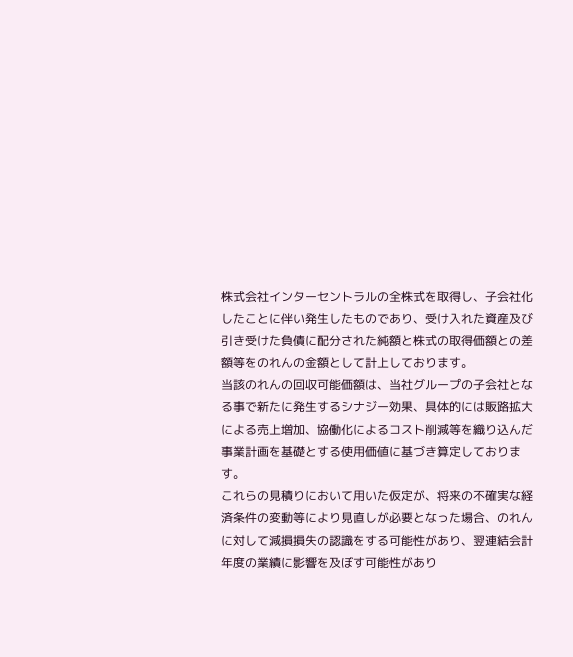株式会社インターセントラルの全株式を取得し、子会社化したことに伴い発生したものであり、受け入れた資産及び引き受けた負債に配分された純額と株式の取得価額との差額等をのれんの金額として計上しております。
当該のれんの回収可能価額は、当社グループの子会社となる事で新たに発生するシナジー効果、具体的には販路拡大による売上増加、協働化によるコスト削減等を織り込んだ事業計画を基礎とする使用価値に基づき算定しております。
これらの見積りにおいて用いた仮定が、将来の不確実な経済条件の変動等により見直しが必要となった場合、のれんに対して減損損失の認識をする可能性があり、翌連結会計年度の業績に影響を及ぼす可能性があり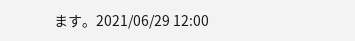ます。2021/06/29 12:00